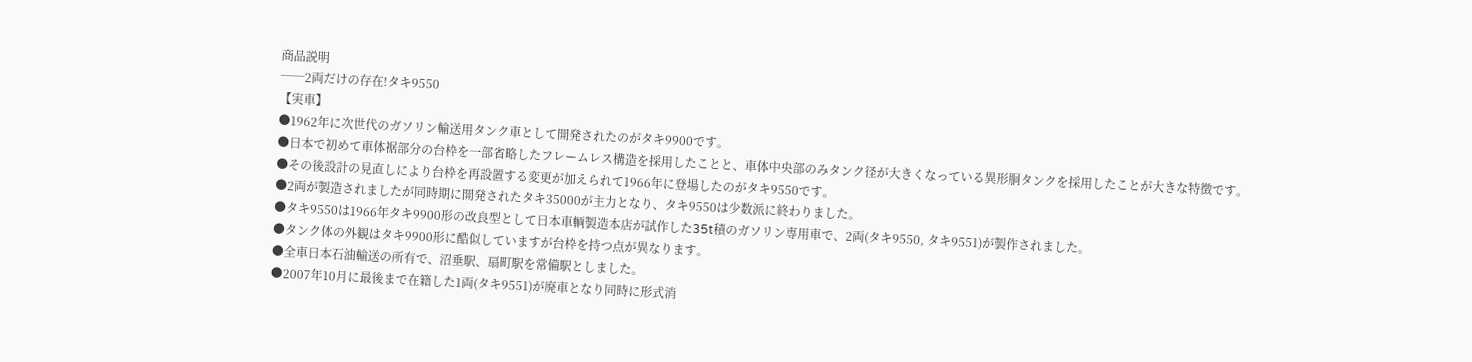商品説明
──2両だけの存在!タキ9550
【実車】
●1962年に次世代のガソリン輸送用タンク車として開発されたのがタキ9900です。
●日本で初めて車体裾部分の台枠を一部省略したフレームレス構造を採用したことと、車体中央部のみタンク径が大きくなっている異形胴タンクを採用したことが大きな特徴です。
●その後設計の見直しにより台枠を再設置する変更が加えられて1966年に登場したのがタキ9550です。
●2両が製造されましたが同時期に開発されたタキ35000が主力となり、タキ9550は少数派に終わりました。
●タキ9550は1966年タキ9900形の改良型として日本車輌製造本店が試作した35t積のガソリン専用車で、2両(タキ9550, タキ9551)が製作されました。
●タンク体の外観はタキ9900形に酷似していますが台枠を持つ点が異なります。
●全車日本石油輸送の所有で、沼垂駅、扇町駅を常備駅としました。
●2007年10月に最後まで在籍した1両(タキ9551)が廃車となり同時に形式消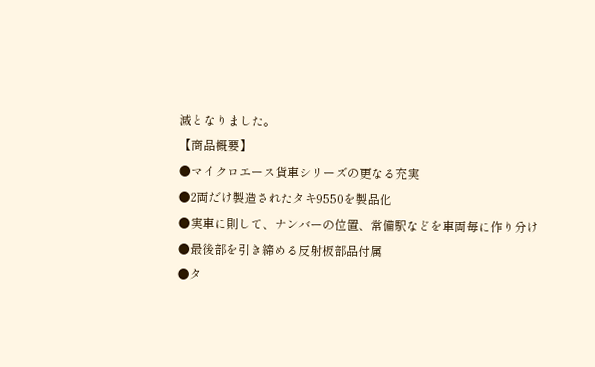滅となりました。
【商品概要】
●マイクロエース貨車シリーズの更なる充実
●2両だけ製造されたタキ9550を製品化
●実車に則して、ナンバーの位置、常備駅などを車両毎に作り分け
●最後部を引き締める反射板部品付属
●タ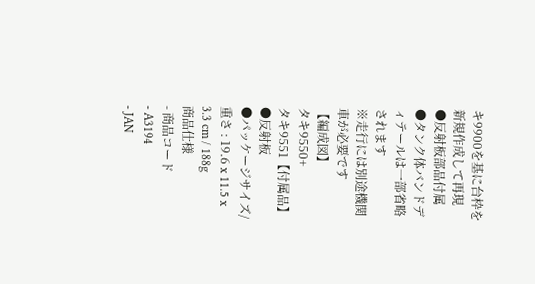キ9900を基に台枠を新規作成して再現
●反射板部品付属
●タンク体バンドディテールは一部省略されます
※走行には別途機関車が必要です
【編成図】
タキ9550+
タキ9551【付属品】
●反射板
●パッケージサイズ/重さ : 19.6 x 11.5 x 3.3 cm / 188g
商品仕様
- 商品コード
- A3194
- JAN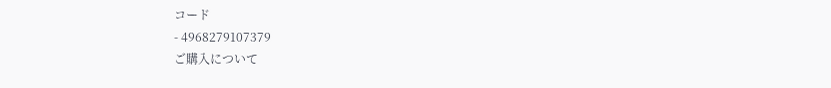コード
- 4968279107379
ご購入について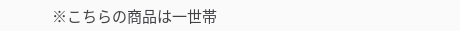※こちらの商品は一世帯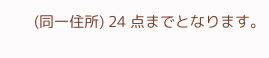(同一住所) 24 点までとなります。